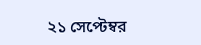২১ সেপ্টেম্বর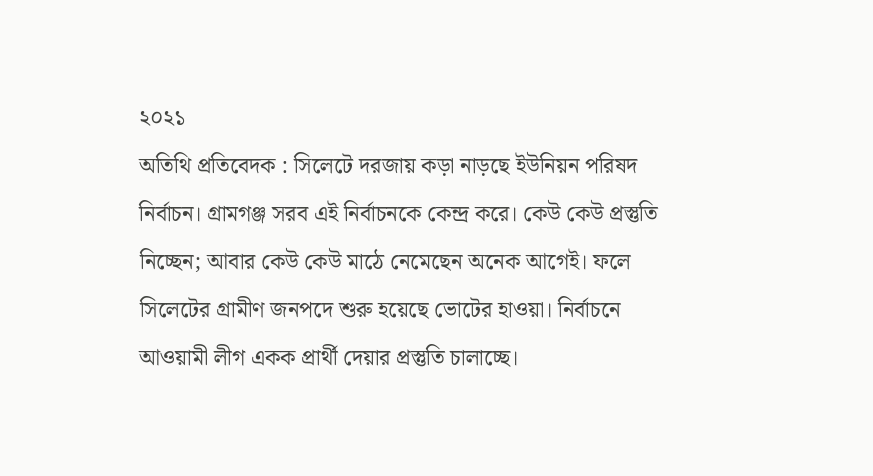২০২১
অতিথি প্রতিবেদক : সিলেটে দরজায় কড়া নাড়ছে ইউনিয়ন পরিষদ নির্বাচন। গ্রামগঞ্জ সরব এই নির্বাচনকে কেন্দ্র করে। কেউ কেউ প্রস্তুতি নিচ্ছেন; আবার কেউ কেউ মাঠে নেমেছেন অনেক আগেই। ফলে সিলেটের গ্রামীণ জনপদে শুরু হয়েছে ভোটের হাওয়া। নির্বাচনে আওয়ামী লীগ একক প্রার্থী দেয়ার প্রস্তুতি চালাচ্ছে।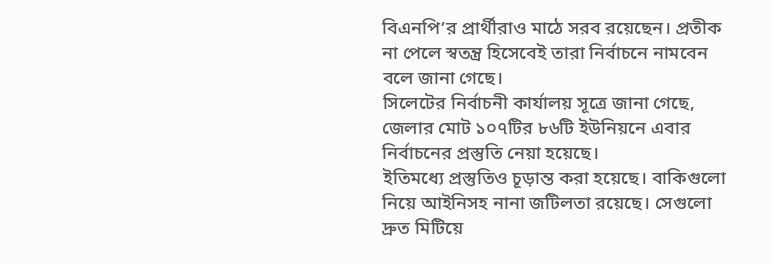বিএনপি’র প্রার্থীরাও মাঠে সরব রয়েছেন। প্রতীক না পেলে স্বতন্ত্র হিসেবেই তারা নির্বাচনে নামবেন বলে জানা গেছে।
সিলেটের নির্বাচনী কার্যালয় সূত্রে জানা গেছে, জেলার মোট ১০৭টির ৮৬টি ইউনিয়নে এবার নির্বাচনের প্রস্তুতি নেয়া হয়েছে।
ইতিমধ্যে প্রস্তুতিও চূড়ান্ত করা হয়েছে। বাকিগুলো নিয়ে আইনিসহ নানা জটিলতা রয়েছে। সেগুলো দ্রুত মিটিয়ে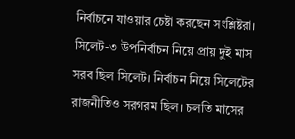নির্বাচনে যাওয়ার চেষ্টা করছেন সংশ্লিষ্টরা। সিলেট-৩ উপনির্বাচন নিয়ে প্রায় দুই মাস সরব ছিল সিলেট। নির্বাচন নিয়ে সিলেটের রাজনীতিও সরগরম ছিল। চলতি মাসের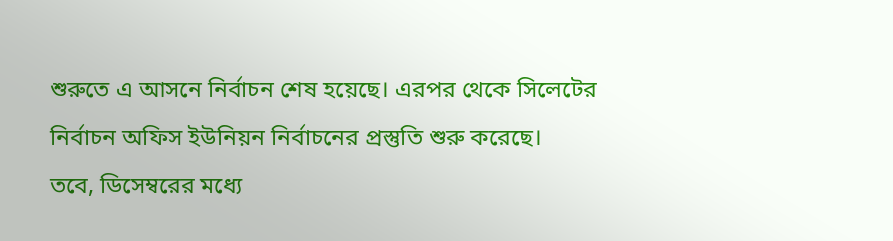শুরুতে এ আসনে নির্বাচন শেষ হয়েছে। এরপর থেকে সিলেটের নির্বাচন অফিস ইউনিয়ন নির্বাচনের প্রস্তুতি শুরু করেছে।
তবে, ডিসেম্বরের মধ্যে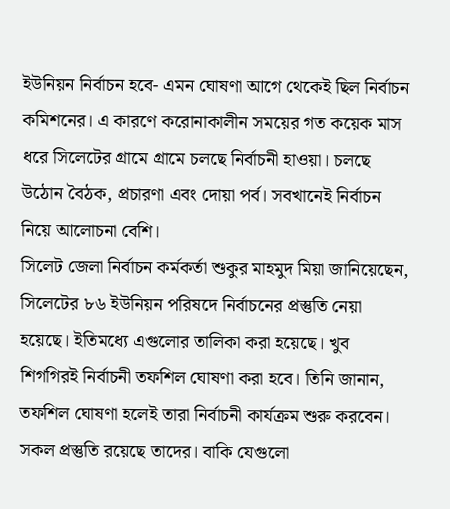ইউনিয়ন নির্বাচন হবে- এমন ঘোষণা আগে থেকেই ছিল নির্বাচন কমিশনের। এ কারণে করোনাকালীন সময়ের গত কয়েক মাস ধরে সিলেটের গ্রামে গ্রামে চলছে নির্বাচনী হাওয়া। চলছে উঠোন বৈঠক, প্রচারণা এবং দোয়া পর্ব। সবখানেই নির্বাচন নিয়ে আলোচনা বেশি।
সিলেট জেলা নির্বাচন কর্মকর্তা শুকুর মাহমুদ মিয়া জানিয়েছেন, সিলেটের ৮৬ ইউনিয়ন পরিষদে নির্বাচনের প্রস্তুতি নেয়া হয়েছে। ইতিমধ্যে এগুলোর তালিকা করা হয়েছে। খুব শিগগিরই নির্বাচনী তফশিল ঘোষণা করা হবে। তিনি জানান, তফশিল ঘোষণা হলেই তারা নির্বাচনী কার্যক্রম শুরু করবেন। সকল প্রস্তুতি রয়েছে তাদের। বাকি যেগুলো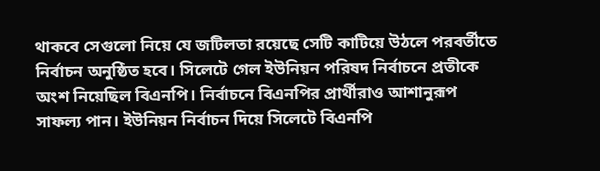থাকবে সেগুলো নিয়ে যে জটিলতা রয়েছে সেটি কাটিয়ে উঠলে পরবর্তীতে নির্বাচন অনুষ্ঠিত হবে। সিলেটে গেল ইউনিয়ন পরিষদ নির্বাচনে প্রতীকে অংশ নিয়েছিল বিএনপি। নির্বাচনে বিএনপির প্রার্থীরাও আশানুরূপ সাফল্য পান। ইউনিয়ন নির্বাচন দিয়ে সিলেটে বিএনপি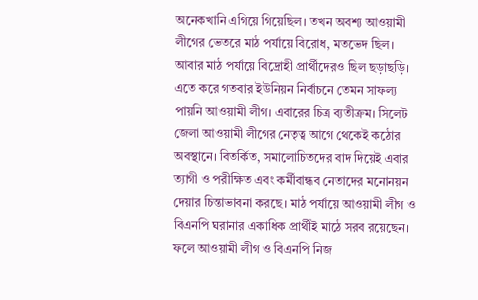অনেকখানি এগিয়ে গিয়েছিল। তখন অবশ্য আওয়ামী লীগের ভেতরে মাঠ পর্যায়ে বিরোধ, মতভেদ ছিল। আবার মাঠ পর্যায়ে বিদ্রোহী প্রার্থীদেরও ছিল ছড়াছড়ি। এতে করে গতবার ইউনিয়ন নির্বাচনে তেমন সাফল্য পায়নি আওয়ামী লীগ। এবারের চিত্র ব্যতীক্রম। সিলেট জেলা আওয়ামী লীগের নেতৃত্ব আগে থেকেই কঠোর অবস্থানে। বিতর্কিত, সমালোচিতদের বাদ দিয়েই এবার ত্যাগী ও পরীক্ষিত এবং কর্মীবান্ধব নেতাদের মনোনয়ন দেয়ার চিন্তাভাবনা করছে। মাঠ পর্যায়ে আওয়ামী লীগ ও বিএনপি ঘরানার একাধিক প্রার্থীই মাঠে সরব রয়েছেন। ফলে আওয়ামী লীগ ও বিএনপি নিজ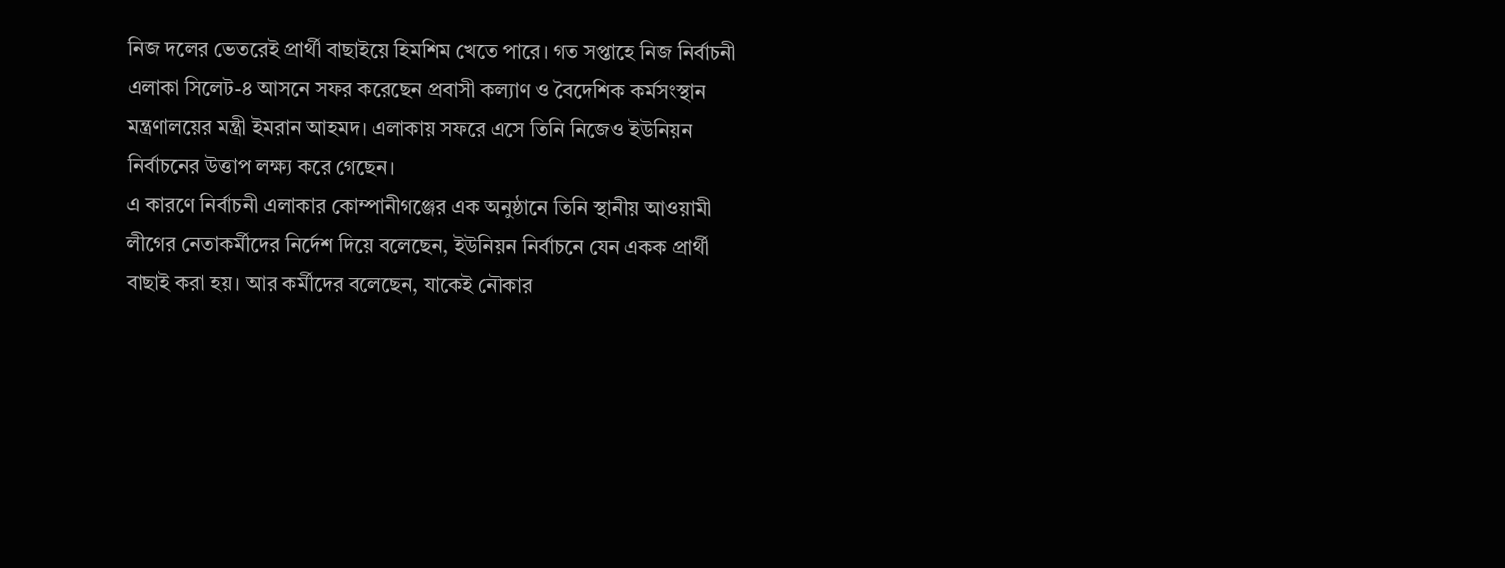নিজ দলের ভেতরেই প্রার্থী বাছাইয়ে হিমশিম খেতে পারে। গত সপ্তাহে নিজ নির্বাচনী এলাকা সিলেট-৪ আসনে সফর করেছেন প্রবাসী কল্যাণ ও বৈদেশিক কর্মসংস্থান মন্ত্রণালয়ের মন্ত্রী ইমরান আহমদ। এলাকায় সফরে এসে তিনি নিজেও ইউনিয়ন নির্বাচনের উত্তাপ লক্ষ্য করে গেছেন।
এ কারণে নির্বাচনী এলাকার কোম্পানীগঞ্জের এক অনুষ্ঠানে তিনি স্থানীয় আওয়ামী লীগের নেতাকর্মীদের নির্দেশ দিয়ে বলেছেন, ইউনিয়ন নির্বাচনে যেন একক প্রার্থী বাছাই করা হয়। আর কর্মীদের বলেছেন, যাকেই নৌকার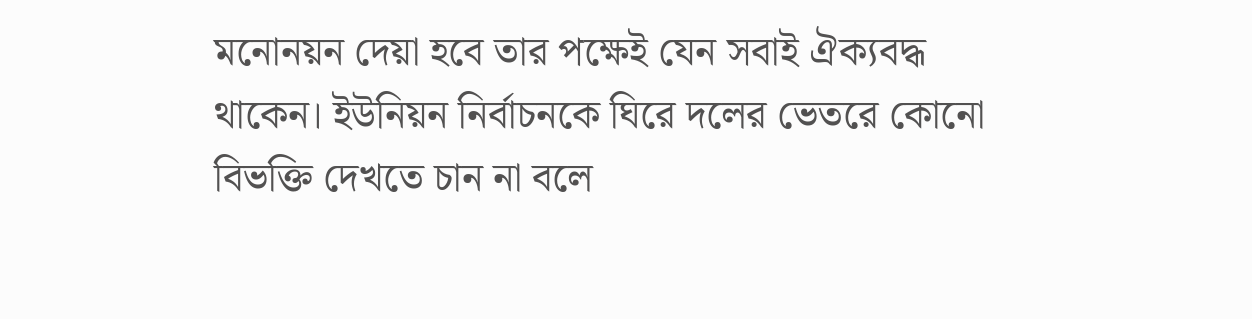মনোনয়ন দেয়া হবে তার পক্ষেই যেন সবাই ঐক্যবদ্ধ থাকেন। ইউনিয়ন নির্বাচনকে ঘিরে দলের ভেতরে কোনো বিভক্তি দেখতে চান না বলে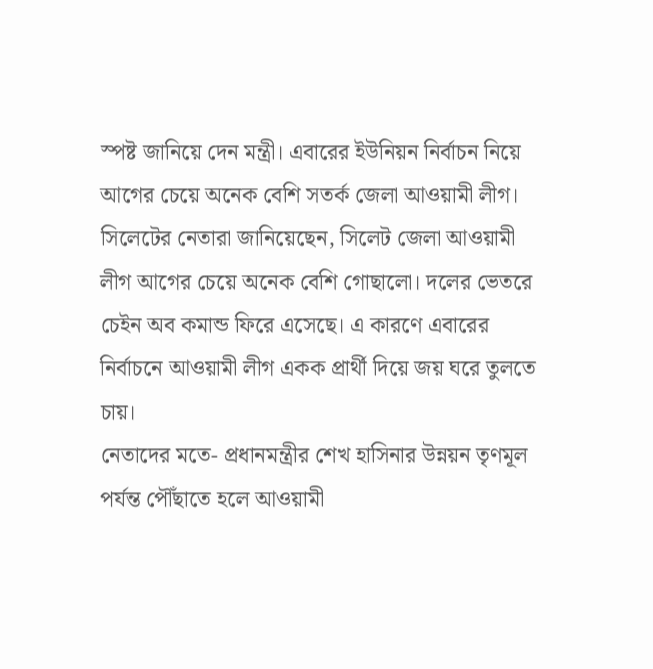স্পষ্ট জানিয়ে দেন মন্ত্রী। এবারের ইউনিয়ন নির্বাচন নিয়ে আগের চেয়ে অনেক বেশি সতর্ক জেলা আওয়ামী লীগ। সিলেটের নেতারা জানিয়েছেন, সিলেট জেলা আওয়ামী লীগ আগের চেয়ে অনেক বেশি গোছালো। দলের ভেতরে চেইন অব কমান্ড ফিরে এসেছে। এ কারণে এবারের নির্বাচনে আওয়ামী লীগ একক প্রার্থী দিয়ে জয় ঘরে তুলতে চায়।
নেতাদের মতে- প্রধানমন্ত্রীর শেখ হাসিনার উন্নয়ন তৃণমূল পর্যন্ত পৌঁছাতে হলে আওয়ামী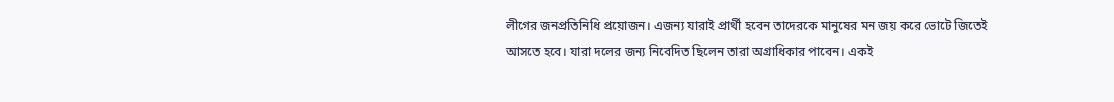লীগের জনপ্রতিনিধি প্রয়োজন। এজন্য যারাই প্রার্থী হবেন তাদেরকে মানুষের মন জয় করে ভোটে জিতেই আসতে হবে। যারা দলের জন্য নিবেদিত ছিলেন তারা অগ্রাধিকার পাবেন। একই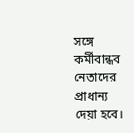সঙ্গে কর্মীবান্ধব নেতাদের প্রাধান্য দেয়া হবে।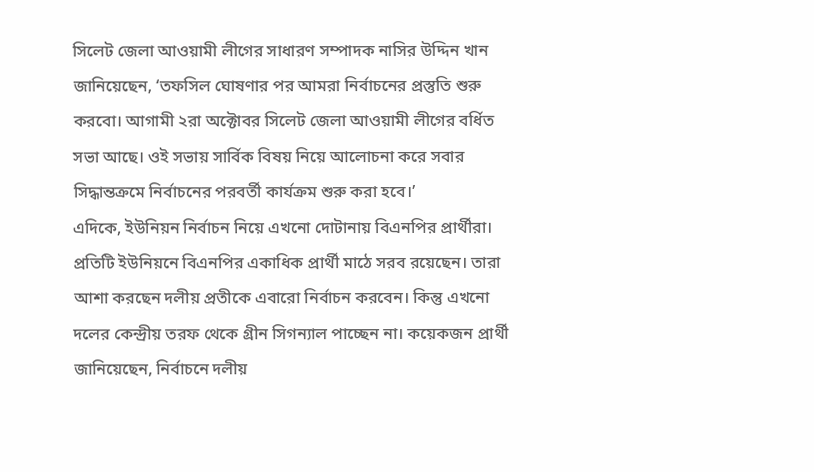সিলেট জেলা আওয়ামী লীগের সাধারণ সম্পাদক নাসির উদ্দিন খান জানিয়েছেন, ‘তফসিল ঘোষণার পর আমরা নির্বাচনের প্রস্তুতি শুরু করবো। আগামী ২রা অক্টোবর সিলেট জেলা আওয়ামী লীগের বর্ধিত সভা আছে। ওই সভায় সার্বিক বিষয় নিয়ে আলোচনা করে সবার সিদ্ধান্তক্রমে নির্বাচনের পরবর্তী কার্যক্রম শুরু করা হবে।’
এদিকে, ইউনিয়ন নির্বাচন নিয়ে এখনো দোটানায় বিএনপির প্রার্থীরা। প্রতিটি ইউনিয়নে বিএনপির একাধিক প্রার্থী মাঠে সরব রয়েছেন। তারা আশা করছেন দলীয় প্রতীকে এবারো নির্বাচন করবেন। কিন্তু এখনো দলের কেন্দ্রীয় তরফ থেকে গ্রীন সিগন্যাল পাচ্ছেন না। কয়েকজন প্রার্থী জানিয়েছেন, নির্বাচনে দলীয়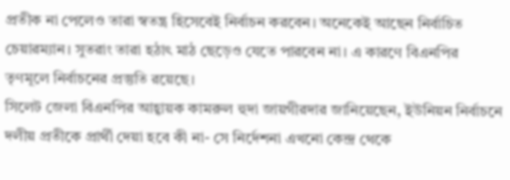প্রতীক না পেলেও তারা স্বতন্ত্র হিসেবেই নির্বাচন করবেন। অনেকেই আছেন নির্বাচিত চেয়ারম্যান। সুতরাং তারা হঠাৎ মাঠ ছেড়েও যেতে পারবেন না। এ কারণে বিএনপির তৃণমূলে নির্বাচনের প্রস্তুতি রয়েছে।
সিলেট জেলা বিএনপির আহ্বায়ক কামরুল হুদা জায়গীরদার জানিয়েছেন, ইউনিয়ন নির্বাচনে দলীয় প্রতীকে প্রার্থী দেয়া হবে কী না- সে নির্দেশনা এখনো কেন্দ্র থেকে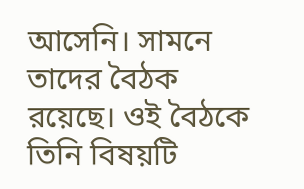আসেনি। সামনে তাদের বৈঠক রয়েছে। ওই বৈঠকে তিনি বিষয়টি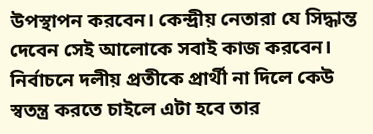উপস্থাপন করবেন। কেন্দ্রীয় নেতারা যে সিদ্ধান্ত দেবেন সেই আলোকে সবাই কাজ করবেন। নির্বাচনে দলীয় প্রতীকে প্রার্থী না দিলে কেউ স্বতন্ত্র করতে চাইলে এটা হবে তার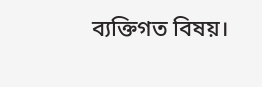ব্যক্তিগত বিষয়।